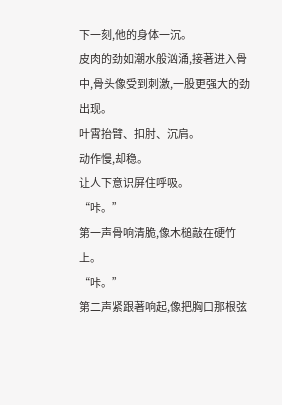下一刻,他的身体一沉。
皮肉的劲如潮水般汹涌,接著进入骨中,骨头像受到刺激,一股更强大的劲出现。
叶霄抬臂、扣肘、沉肩。
动作慢,却稳。
让人下意识屏住呼吸。
“咔。”
第一声骨响清脆,像木槌敲在硬竹上。
“咔。”
第二声紧跟著响起,像把胸口那根弦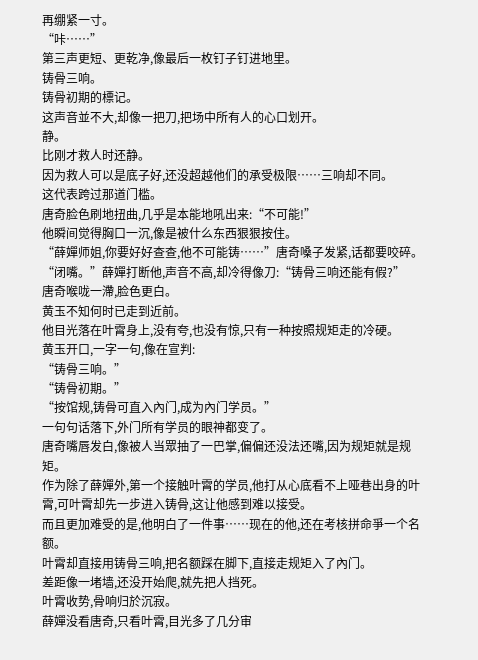再绷紧一寸。
“咔……”
第三声更短、更乾净,像最后一枚钉子钉进地里。
铸骨三响。
铸骨初期的標记。
这声音並不大,却像一把刀,把场中所有人的心口划开。
静。
比刚才救人时还静。
因为救人可以是底子好,还没超越他们的承受极限……三响却不同。
这代表跨过那道门槛。
唐奇脸色刷地扭曲,几乎是本能地吼出来:“不可能!”
他瞬间觉得胸口一沉,像是被什么东西狠狠按住。
“薛嬋师姐,你要好好查查,他不可能铸……”唐奇嗓子发紧,话都要咬碎。
“闭嘴。”薛嬋打断他,声音不高,却冷得像刀:“铸骨三响还能有假?”
唐奇喉咙一滯,脸色更白。
黄玉不知何时已走到近前。
他目光落在叶霄身上,没有夸,也没有惊,只有一种按照规矩走的冷硬。
黄玉开口,一字一句,像在宣判:
“铸骨三响。”
“铸骨初期。”
“按馆规,铸骨可直入內门,成为內门学员。”
一句句话落下,外门所有学员的眼神都变了。
唐奇嘴唇发白,像被人当眾抽了一巴掌,偏偏还没法还嘴,因为规矩就是规矩。
作为除了薛嬋外,第一个接触叶霄的学员,他打从心底看不上哑巷出身的叶霄,可叶霄却先一步进入铸骨,这让他感到难以接受。
而且更加难受的是,他明白了一件事……现在的他,还在考核拼命爭一个名额。
叶霄却直接用铸骨三响,把名额踩在脚下,直接走规矩入了內门。
差距像一堵墙,还没开始爬,就先把人挡死。
叶霄收势,骨响归於沉寂。
薛嬋没看唐奇,只看叶霄,目光多了几分审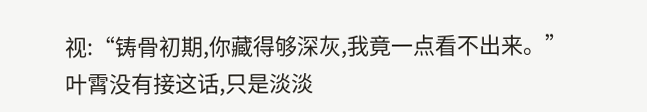视:“铸骨初期,你藏得够深灰,我竟一点看不出来。”
叶霄没有接这话,只是淡淡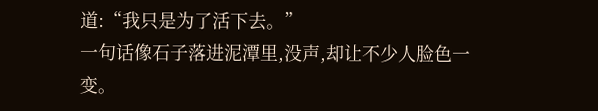道:“我只是为了活下去。”
一句话像石子落进泥潭里,没声,却让不少人脸色一变。